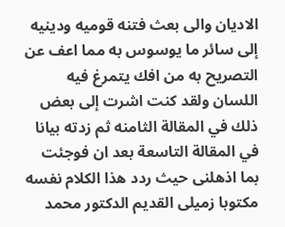الاديان والى بعث فتنه قوميه ودينيه إلى سائر ما يوسوس به مما اعف عن التصريح به من افك يتمرغ فيه اللسان ولقد كنت اشرت إلى بعض ذلك في المقالة الثامنه ثم زدته بيانا في المقالة التاسعة بعد ان فوجئت بما اذهلنى حيث ردد هذا الكلام نفسه مكتوبا زميلى القديم الدكتور محمد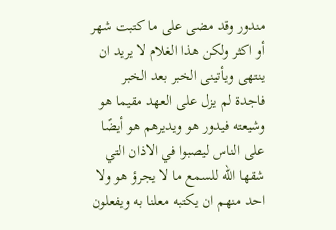مندور وقد مضى على ما كتبت شهر أو اكثر ولكن هذا الغلام لا يريد ان ينتهى ويأتينى الخبر بعد الخبر فاجدة لم يزل على العهد مقيما هو وشيعته فيدور هو ويديرهم هو أيضًا على الناس ليصبوا في الاذان التي شقها الله للسمع ما لا يجرؤ هو ولا احد منهم ان يكتبه معلنا به ويفعلون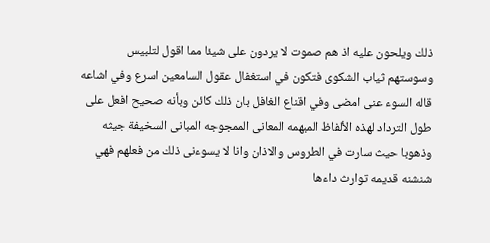ذلك ويلحون عليه اذ هم صموت لا يردون على شيئا مما اقول لتلبيس وسوستهم ثياب الشكوى فتكون في استغفال عقول السامعين اسرع وفي اشاعه قاله السوء عنى امضى وفي اقناع الغافل بان ذلك كائن وبأنه صحيح افعل على طول الترداد لهذه الألفاظ المبهمه المعانى الممجوجه المبانى السخيفة جيثه وذهوبا حيث سارت في الطروس والاذان وانا لا يسوءنى ذلك من فعلهم فهي شنشنه قديمه توارث داءها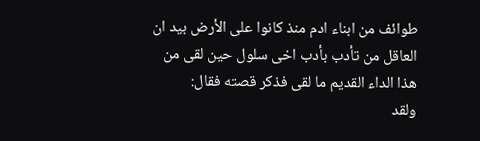طوائف من ابناء ادم منذ كانوا على الأرض بيد ان العاقل من تأدب بأدب اخى سلول حين لقى من هذا الداء القديم ما لقى فذكر قصته فقال:
ولقد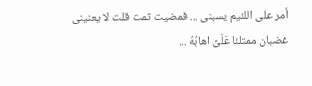أمر على اللئيم يسبنى ... فمضيت ثمت قلت لا يعنينى
غضبان ممتلئا عَلَىَّ اهابُهُ ...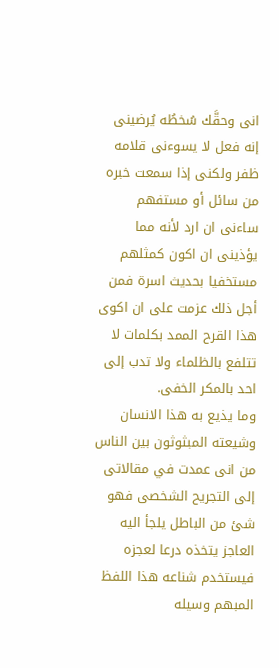انى وحقَّك سُخطُه يُرضينى
إنه فعل لا يسوءنى قلامه ظفر ولكنى إذا سمعت خبره من سائل أو مستفهم ساءنى ان ارد لأنه مما يؤذينى ان اكون كمثلهم مستخفيا بحديث اسرة فمن أجل ذلك عزمت على ان اكوى هذا القرح الممد بكلمات لا تتلفع بالظلماء ولا تدب إلى احد بالمكر الخفى.
وما يذيع به هذا الانسان وشيعته المبثوثون بين الناس من انى عمدت في مقالاتى إلى التجريح الشخصى فهو شئ من الباطل يلجأ اليه العاجز يتخذه درعا لعجزه فيستخدم شناعه هذا اللفظ المبهم وسيله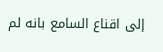إلى اقناع السامع بانه لم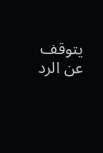يتوقف عن الرد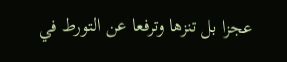عجزا بل تنزها وترفعا عن التورط في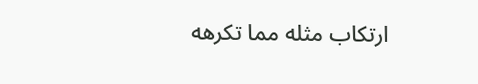ارتكاب مثله مما تكرهه